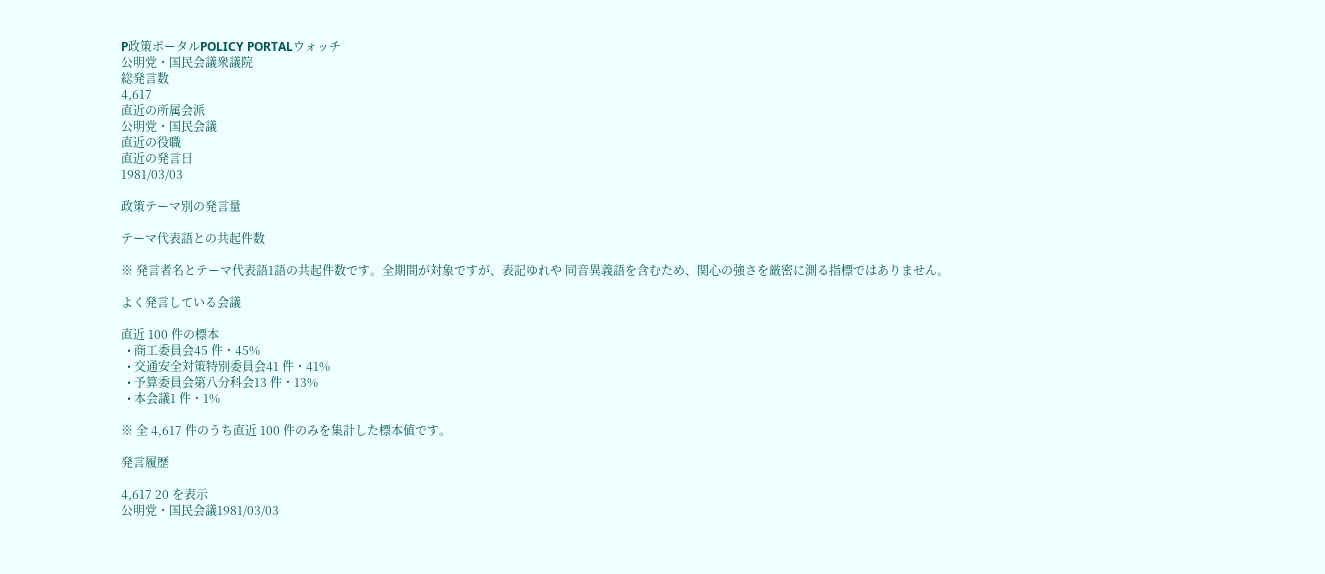P政策ポータルPOLICY PORTALウォッチ
公明党・国民会議衆議院
総発言数
4,617
直近の所属会派
公明党・国民会議
直近の役職
直近の発言日
1981/03/03

政策テーマ別の発言量

テーマ代表語との共起件数

※ 発言者名とテーマ代表語1語の共起件数です。全期間が対象ですが、表記ゆれや 同音異義語を含むため、関心の強さを厳密に測る指標ではありません。

よく発言している会議

直近 100 件の標本
  • 商工委員会45 件・45%
  • 交通安全対策特別委員会41 件・41%
  • 予算委員会第八分科会13 件・13%
  • 本会議1 件・1%

※ 全 4,617 件のうち直近 100 件のみを集計した標本値です。

発言履歴

4,617 20 を表示
公明党・国民会議1981/03/03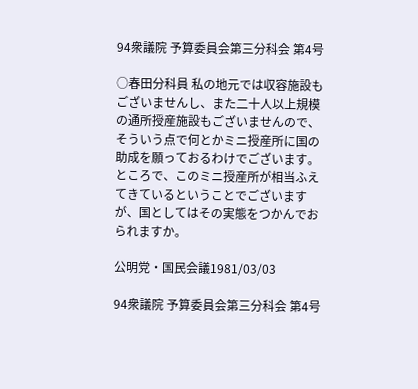94衆議院 予算委員会第三分科会 第4号

○春田分科員 私の地元では収容施設もございませんし、また二十人以上規模の通所授産施設もございませんので、そういう点で何とかミニ授産所に国の助成を願っておるわけでございます。 ところで、このミニ授産所が相当ふえてきているということでございますが、国としてはその実態をつかんでおられますか。

公明党・国民会議1981/03/03

94衆議院 予算委員会第三分科会 第4号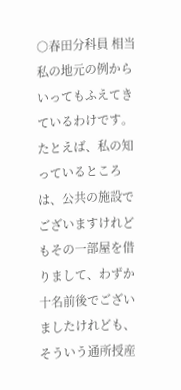○春田分科員 相当私の地元の例からいってもふえてきているわけです。たとえば、私の知っているところは、公共の施設でございますけれどもその一部屋を借りまして、わずか十名前後でございましたけれども、そういう通所授産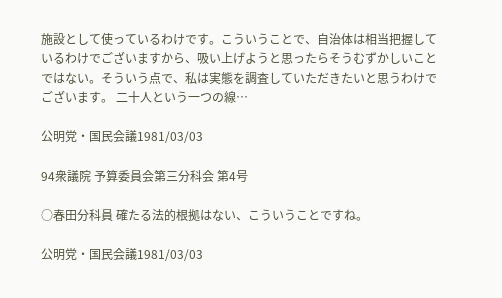施設として使っているわけです。こういうことで、自治体は相当把握しているわけでございますから、吸い上げようと思ったらそうむずかしいことではない。そういう点で、私は実態を調査していただきたいと思うわけでございます。 二十人という一つの線…

公明党・国民会議1981/03/03

94衆議院 予算委員会第三分科会 第4号

○春田分科員 確たる法的根拠はない、こういうことですね。

公明党・国民会議1981/03/03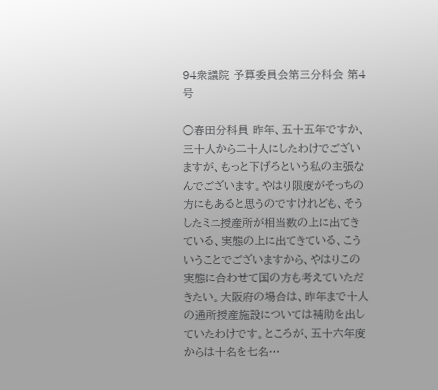94衆議院 予算委員会第三分科会 第4号

○春田分科員 昨年、五十五年ですか、三十人から二十人にしたわけでございますが、もっと下げろという私の主張なんでございます。やはり限度がそっちの方にもあると思うのですけれども、そうしたミニ授産所が相当数の上に出てきている、実態の上に出てきている、こういうことでございますから、やはりこの実態に合わせて国の方も考えていただきたい。大阪府の場合は、昨年まで十人の通所授産施設については補助を出していたわけです。ところが、五十六年度からは十名を七名…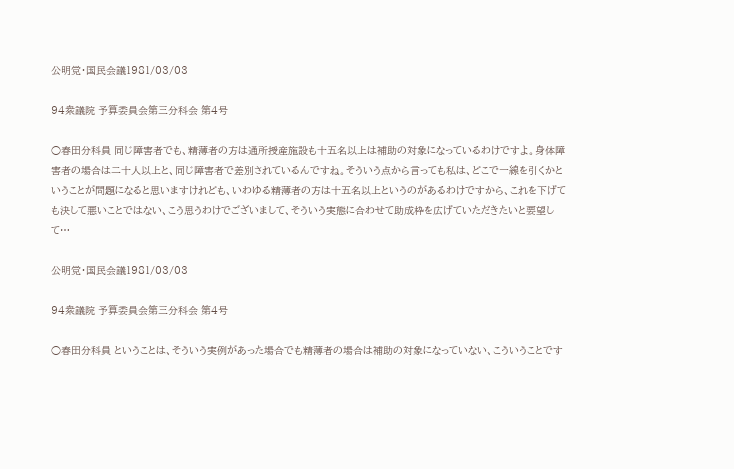公明党・国民会議1981/03/03

94衆議院 予算委員会第三分科会 第4号

○春田分科員 同じ障害者でも、精薄者の方は通所授産施設も十五名以上は補助の対象になっているわけですよ。身体障害者の場合は二十人以上と、同じ障害者で差別されているんですね。そういう点から言っても私は、どこで一線を引くかということが問題になると思いますけれども、いわゆる精薄者の方は十五名以上というのがあるわけですから、これを下げても決して悪いことではない、こう思うわけでございまして、そういう実態に合わせて助成枠を広げていただきたいと要望して…

公明党・国民会議1981/03/03

94衆議院 予算委員会第三分科会 第4号

○春田分科員 ということは、そういう実例があった場合でも精薄者の場合は補助の対象になっていない、こういうことです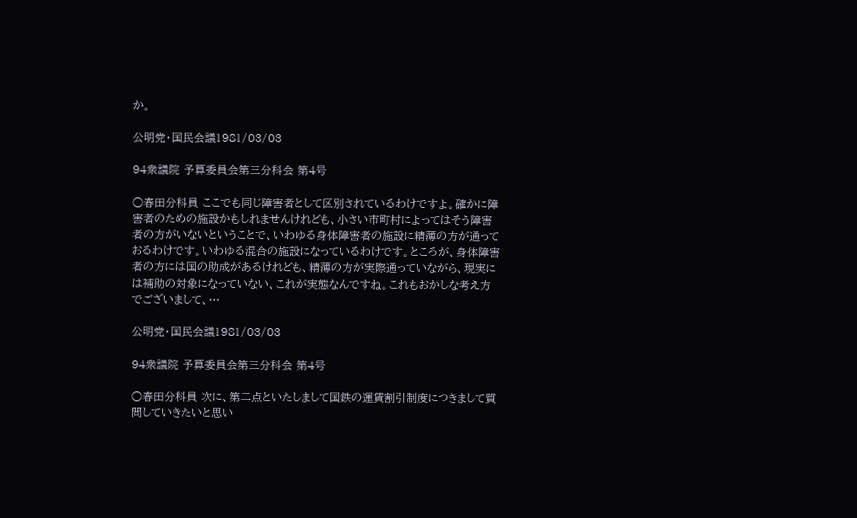か。

公明党・国民会議1981/03/03

94衆議院 予算委員会第三分科会 第4号

○春田分科員 ここでも同じ障害者として区別されているわけですよ。確かに障害者のための施設かもしれませんけれども、小さい市町村によってはそう障害者の方がいないということで、いわゆる身体障害者の施設に精薄の方が通っておるわけです。いわゆる混合の施設になっているわけです。ところが、身体障害者の方には国の助成があるけれども、精薄の方が実際通っていながら、現実には補助の対象になっていない、これが実態なんですね。これもおかしな考え方でございまして、…

公明党・国民会議1981/03/03

94衆議院 予算委員会第三分科会 第4号

○春田分科員 次に、第二点といたしまして国鉄の運賃割引制度につきまして質問していきたいと思い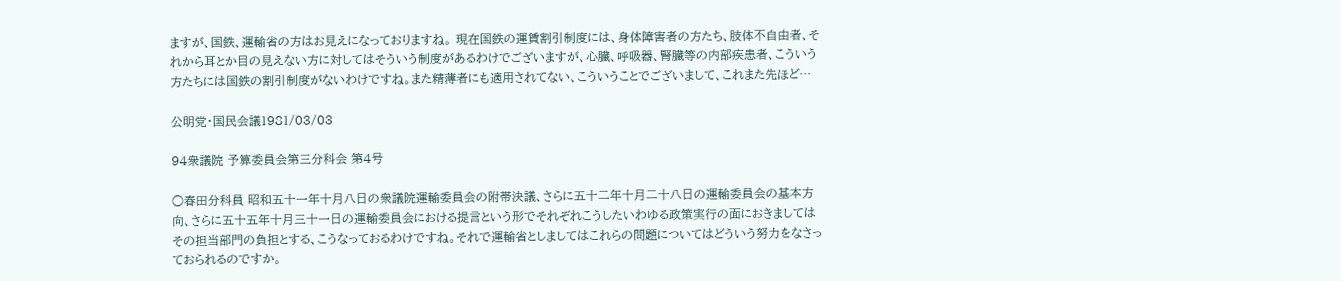ますが、国鉄、運輸省の方はお見えになっておりますね。 現在国鉄の運賃割引制度には、身体障害者の方たち、肢体不自由者、それから耳とか目の見えない方に対してはそういう制度があるわけでございますが、心臓、呼吸器、腎臓等の内部疾患者、こういう方たちには国鉄の割引制度がないわけですね。また精薄者にも適用されてない、こういうことでございまして、これまた先ほど…

公明党・国民会議1981/03/03

94衆議院 予算委員会第三分科会 第4号

○春田分科員 昭和五十一年十月八日の衆議院運輸委員会の附帯決議、さらに五十二年十月二十八日の運輸委員会の基本方向、さらに五十五年十月三十一日の運輸委員会における提言という形でそれぞれこうしたいわゆる政策実行の面におきましてはその担当部門の負担とする、こうなっておるわけですね。それで運輸省としましてはこれらの問題についてはどういう努力をなさっておられるのですか。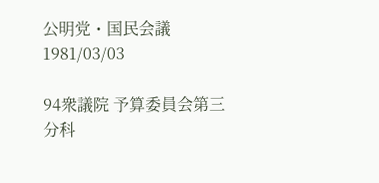公明党・国民会議1981/03/03

94衆議院 予算委員会第三分科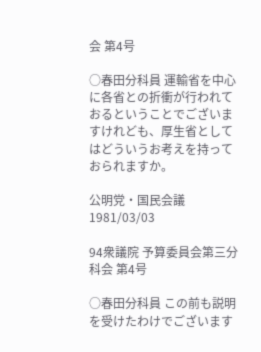会 第4号

○春田分科員 運輸省を中心に各省との折衝が行われておるということでございますけれども、厚生省としてはどういうお考えを持っておられますか。

公明党・国民会議1981/03/03

94衆議院 予算委員会第三分科会 第4号

○春田分科員 この前も説明を受けたわけでございます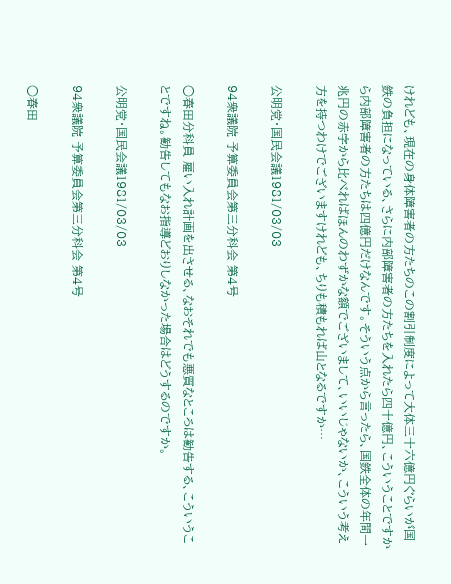けれども、現在の身体障害者の方たちのこの割引制度によって大体三十六億円ぐらいが国鉄の負担になっている、さらに内部障害者の方たちを入れたら四十億円、こういうことですから内部障害者の方たちは四億円だけなんです。そういう点から言ったら、国鉄全体の年間一兆円の赤字から比べればほんのわずかな額でございまして、いいじゃないか、こういう考え方を持つわけでございますけれども、ちりも積もれば山となるですか…

公明党・国民会議1981/03/03

94衆議院 予算委員会第三分科会 第4号

○春田分科員 雇い入れ計画を出させる、なおそれでも悪質なところは勧告する、こういうことですね。勧告してもなお指導どおりしなかった場合はどうするのですか。

公明党・国民会議1981/03/03

94衆議院 予算委員会第三分科会 第4号

○春田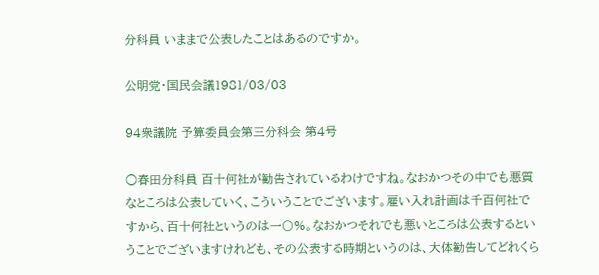分科員 いままで公表したことはあるのですか。

公明党・国民会議1981/03/03

94衆議院 予算委員会第三分科会 第4号

○春田分科員 百十何社が勧告されているわけですね。なおかつその中でも悪質なところは公表していく、こういうことでございます。雇い入れ計画は千百何社ですから、百十何社というのは一〇%。なおかつそれでも悪いところは公表するということでございますけれども、その公表する時期というのは、大体勧告してどれくら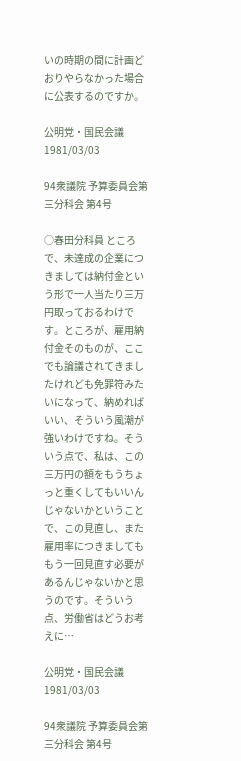いの時期の間に計画どおりやらなかった場合に公表するのですか。

公明党・国民会議1981/03/03

94衆議院 予算委員会第三分科会 第4号

○春田分科員 ところで、未達成の企業につきましては納付金という形で一人当たり三万円取っておるわけです。ところが、雇用納付金そのものが、ここでも論議されてきましたけれども免罪符みたいになって、納めればいい、そういう風潮が強いわけですね。そういう点で、私は、この三万円の額をもうちょっと重くしてもいいんじゃないかということで、この見直し、また雇用率につきましてももう一回見直す必要があるんじゃないかと思うのです。そういう点、労働省はどうお考えに…

公明党・国民会議1981/03/03

94衆議院 予算委員会第三分科会 第4号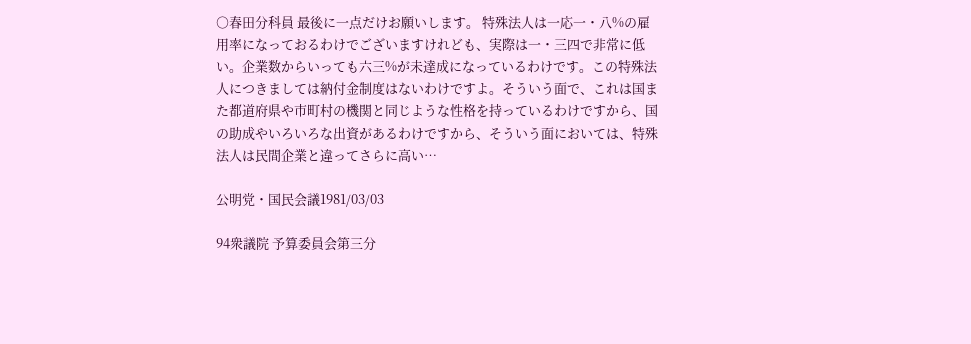○春田分科員 最後に一点だけお願いします。 特殊法人は一応一・八%の雇用率になっておるわけでございますけれども、実際は一・三四で非常に低い。企業数からいっても六三%が未達成になっているわけです。この特殊法人につきましては納付金制度はないわけですよ。そういう面で、これは国また都道府県や市町村の機関と同じような性格を持っているわけですから、国の助成やいろいろな出資があるわけですから、そういう面においては、特殊法人は民間企業と違ってさらに高い…

公明党・国民会議1981/03/03

94衆議院 予算委員会第三分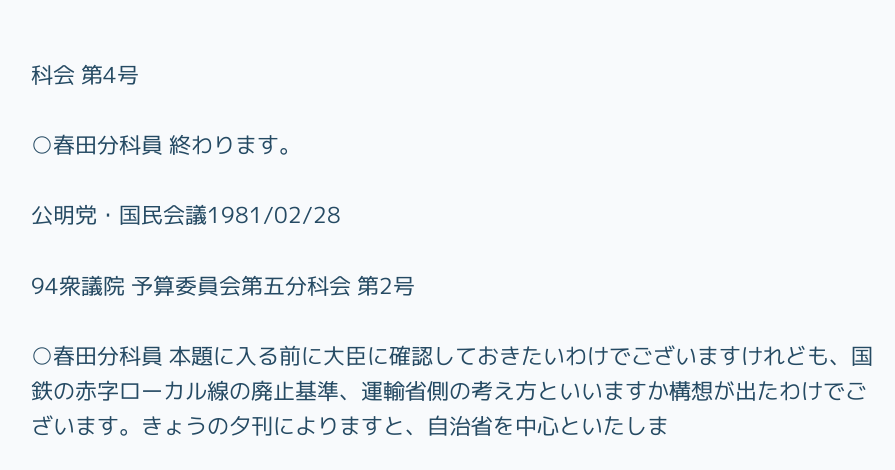科会 第4号

○春田分科員 終わります。

公明党・国民会議1981/02/28

94衆議院 予算委員会第五分科会 第2号

○春田分科員 本題に入る前に大臣に確認しておきたいわけでございますけれども、国鉄の赤字ローカル線の廃止基準、運輸省側の考え方といいますか構想が出たわけでございます。きょうの夕刊によりますと、自治省を中心といたしま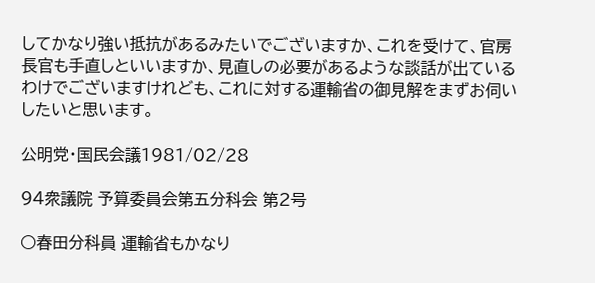してかなり強い抵抗があるみたいでございますか、これを受けて、官房長官も手直しといいますか、見直しの必要があるような談話が出ているわけでございますけれども、これに対する運輸省の御見解をまずお伺いしたいと思います。

公明党・国民会議1981/02/28

94衆議院 予算委員会第五分科会 第2号

○春田分科員 運輸省もかなり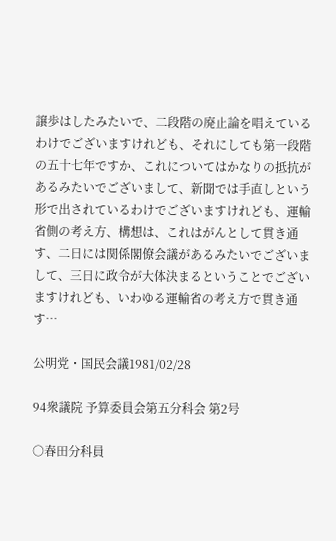譲歩はしたみたいで、二段階の廃止論を唱えているわけでございますけれども、それにしても第一段階の五十七年ですか、これについてはかなりの抵抗があるみたいでございまして、新聞では手直しという形で出されているわけでございますけれども、運輸省側の考え方、構想は、これはがんとして貫き通す、二日には関係閣僚会議があるみたいでございまして、三日に政令が大体決まるということでございますけれども、いわゆる運輸省の考え方で貫き通す…

公明党・国民会議1981/02/28

94衆議院 予算委員会第五分科会 第2号

○春田分科員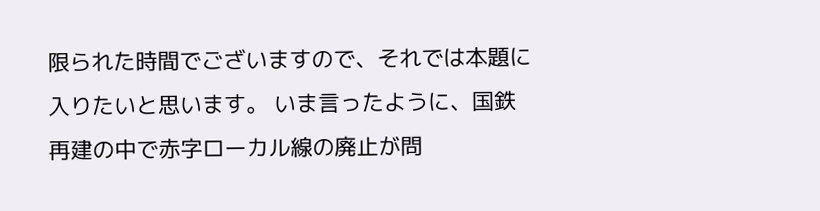限られた時間でございますので、それでは本題に入りたいと思います。 いま言ったように、国鉄再建の中で赤字ローカル線の廃止が問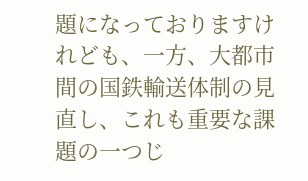題になっておりますけれども、一方、大都市間の国鉄輸送体制の見直し、これも重要な課題の一つじ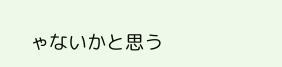ゃないかと思う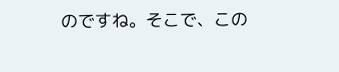のですね。そこで、この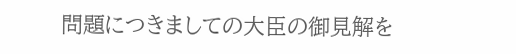問題につきましての大臣の御見解を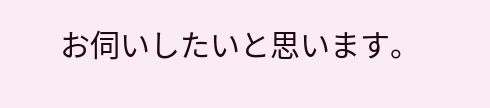お伺いしたいと思います。